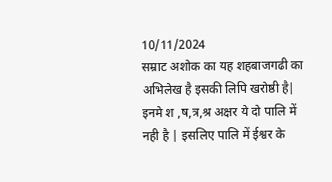10/11/2024
सम्राट अशोक का यह शहबाजगढी का अभिलेख है इसकी लिपि खरोष्ठी है| इनमे श ,ष,त्र,श्र अक्षर ये दो पालि में नही है | इसलिए पालि में ईश्वर के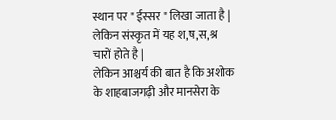स्थान पर " ईस्सर " लिखा जाता है |
लेकिन संस्कृत में यह श,ष,स,श्र चारों होते है |
लेकिन आश्चर्य की बात है कि अशोक के शाहबाजगढ़ी और मानसेरा के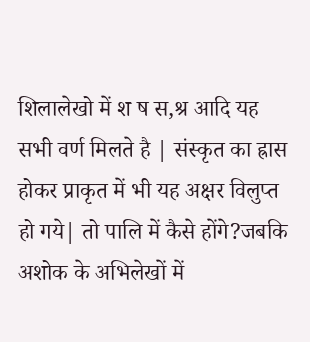शिलालेखो में श ष स,श्र आदि यह सभी वर्ण मिलते है | संस्कृत का ह्रास होकर प्राकृत में भी यह अक्षर विलुप्त हो गये| तो पालि में कैसे होंगे?जबकि अशोक के अभिलेखों में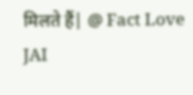मिलते हैं| @ Fact Love JAI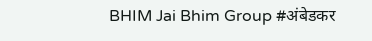BHIM Jai Bhim Group #अंबेडकर